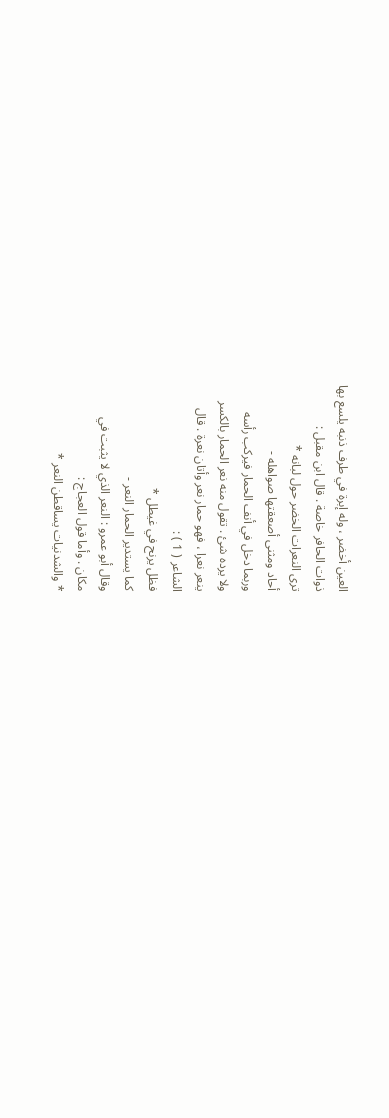العين أخضر ، وله إبرة في طرف ذنبه يلسع بها
ذوات الحافر خاصة . قال ابن مقبل :
ترى النعرات الخضر حول لبانه *
أحاد ومثنى أصعقتها صواهله -
وربما دخل في أنف الحمار فيركب رأسه
ولا يرده شئ . تقول منه نعر الحمار بالكسر
ينعر نعرا ، فهو حمار نعر وأتان نعرة . قال
الشاعر ( 1 ) :
فظل يرنح في غيطل *
كما يستدير الحمار النعر -
وقال أبو عمرو : النعر الذي لا يثبت في
مكان . وأما قول العجاج :
* والشدنيات يساقطن النعر *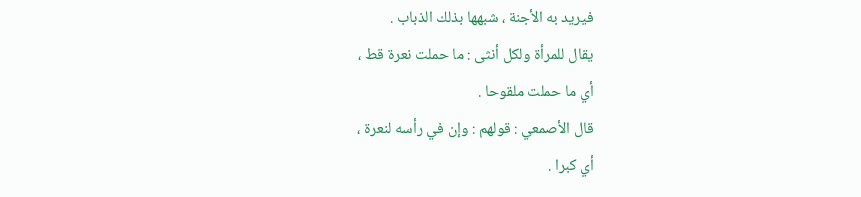فيريد به الأجنة ، شبهها بذلك الذباب .
يقال للمرأة ولكل أنثى : ما حملت نعرة قط ،
أي ما حملت ملقوحا .
قال الأصمعي : قولهم : وإن في رأسه لنعرة ،
أي كبرا .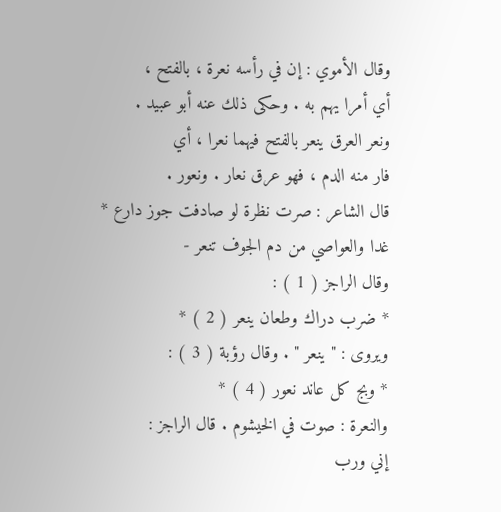وقال الأموي : إن في رأسه نعرة ، بالفتح ،
أي أمرا يهم به . وحكى ذلك عنه أبو عبيد .
ونعر العرق ينعر بالفتح فيهما نعرا ، أي
فار منه الدم ، فهو عرق نعار . ونعور .
قال الشاعر : صرت نظرة لو صادفت جوز دارع *
غدا والعواصي من دم الجوف تنعر -
وقال الراجز ( 1 ) :
* ضرب دراك وطعان ينعر ( 2 ) *
ويروى : " ينعر " . وقال رؤبة ( 3 ) :
* وبج كل عاند نعور ( 4 ) *
والنعرة : صوت في الخيشوم . قال الراجز :
إني ورب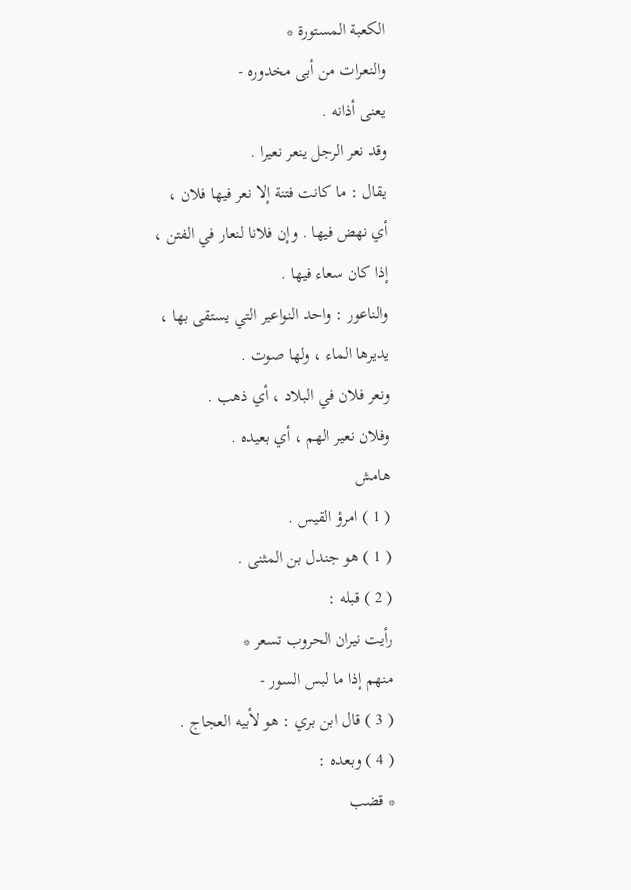الكعبة المستورة *
والنعرات من أبى مخدوره -
يعنى أذانه .
وقد نعر الرجل ينعر نعيرا .
يقال : ما كانت فتنة إلا نعر فيها فلان ،
أي نهض فيها . وإن فلانا لنعار في الفتن ،
إذا كان سعاء فيها .
والناعور : واحد النواعير التي يستقى بها ،
يديرها الماء ، ولها صوت .
ونعر فلان في البلاد ، أي ذهب .
وفلان نعير الهم ، أي بعيده .
هامش
( 1 ) امرؤ القيس .
( 1 ) هو جندل بن المثنى .
( 2 ) قبله :
رأيت نيران الحروب تسعر *
منهم إذا ما لبس السور -
( 3 ) قال ابن بري : هو لأبيه العجاج .
( 4 ) وبعده :
* قضب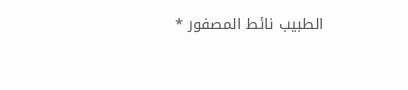الطبيب نائط المصفور *